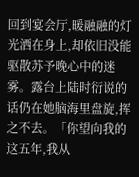回到宴会厅,暖融融的灯光洒在身上,却依旧没能驱散苏予晚心中的迷雾。露台上陆时衍说的话仍在她脑海里盘旋,挥之不去。「你望向我的这五年,我从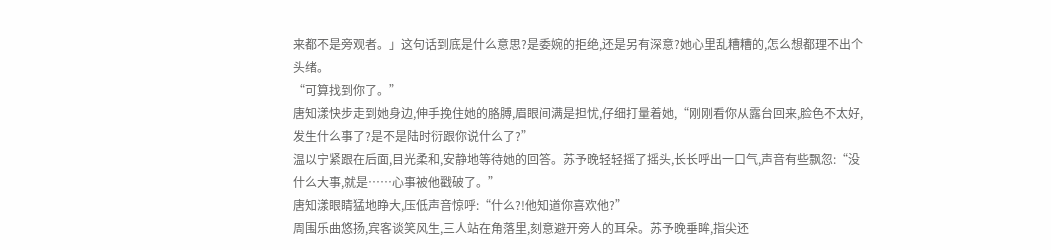来都不是旁观者。」这句话到底是什么意思?是委婉的拒绝,还是另有深意?她心里乱糟糟的,怎么想都理不出个头绪。
“可算找到你了。”
唐知漾快步走到她身边,伸手挽住她的胳膊,眉眼间满是担忧,仔细打量着她,“刚刚看你从露台回来,脸色不太好,发生什么事了?是不是陆时衍跟你说什么了?”
温以宁紧跟在后面,目光柔和,安静地等待她的回答。苏予晚轻轻摇了摇头,长长呼出一口气,声音有些飘忽:“没什么大事,就是……心事被他戳破了。”
唐知漾眼睛猛地睁大,压低声音惊呼:“什么?!他知道你喜欢他?”
周围乐曲悠扬,宾客谈笑风生,三人站在角落里,刻意避开旁人的耳朵。苏予晚垂眸,指尖还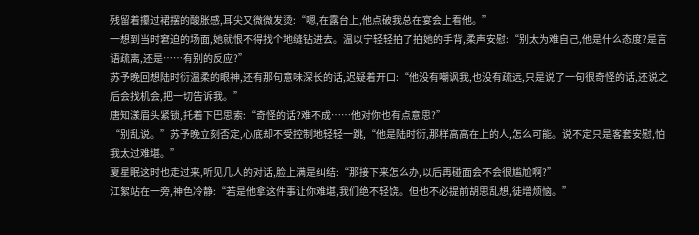残留着攥过裙摆的酸胀感,耳尖又微微发烫:“嗯,在露台上,他点破我总在宴会上看他。”
一想到当时窘迫的场面,她就恨不得找个地缝钻进去。温以宁轻轻拍了拍她的手背,柔声安慰:“别太为难自己,他是什么态度?是言语疏离,还是……有别的反应?”
苏予晚回想陆时衍温柔的眼神,还有那句意味深长的话,迟疑着开口:“他没有嘲讽我,也没有疏远,只是说了一句很奇怪的话,还说之后会找机会,把一切告诉我。”
唐知漾眉头紧锁,托着下巴思索:“奇怪的话?难不成……他对你也有点意思?”
“别乱说。”苏予晚立刻否定,心底却不受控制地轻轻一跳,“他是陆时衍,那样高高在上的人,怎么可能。说不定只是客套安慰,怕我太过难堪。”
夏星眠这时也走过来,听见几人的对话,脸上满是纠结:“那接下来怎么办,以后再碰面会不会很尴尬啊?”
江絮站在一旁,神色冷静:“若是他拿这件事让你难堪,我们绝不轻饶。但也不必提前胡思乱想,徒增烦恼。”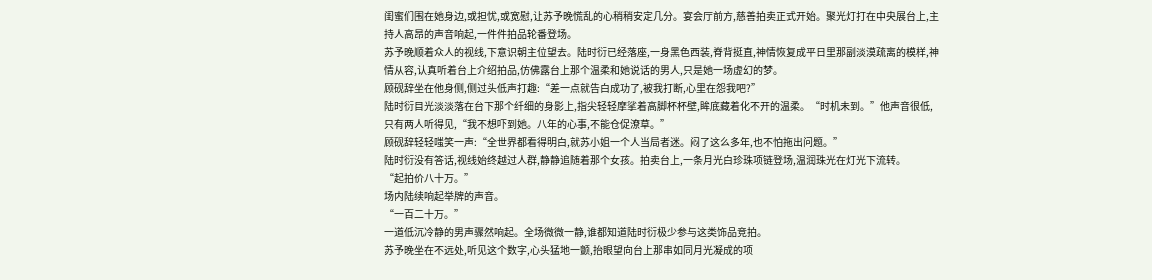闺蜜们围在她身边,或担忧,或宽慰,让苏予晚慌乱的心稍稍安定几分。宴会厅前方,慈善拍卖正式开始。聚光灯打在中央展台上,主持人高昂的声音响起,一件件拍品轮番登场。
苏予晚顺着众人的视线,下意识朝主位望去。陆时衍已经落座,一身黑色西装,脊背挺直,神情恢复成平日里那副淡漠疏离的模样,神情从容,认真听着台上介绍拍品,仿佛露台上那个温柔和她说话的男人,只是她一场虚幻的梦。
顾砚辞坐在他身侧,侧过头低声打趣:“差一点就告白成功了,被我打断,心里在怨我吧?”
陆时衍目光淡淡落在台下那个纤细的身影上,指尖轻轻摩挲着高脚杯杯壁,眸底藏着化不开的温柔。“时机未到。”他声音很低,只有两人听得见,“我不想吓到她。八年的心事,不能仓促潦草。”
顾砚辞轻轻嗤笑一声:“全世界都看得明白,就苏小姐一个人当局者迷。闷了这么多年,也不怕拖出问题。”
陆时衍没有答话,视线始终越过人群,静静追随着那个女孩。拍卖台上,一条月光白珍珠项链登场,温润珠光在灯光下流转。
“起拍价八十万。”
场内陆续响起举牌的声音。
“一百二十万。”
一道低沉冷静的男声骤然响起。全场微微一静,谁都知道陆时衍极少参与这类饰品竞拍。
苏予晚坐在不远处,听见这个数字,心头猛地一颤,抬眼望向台上那串如同月光凝成的项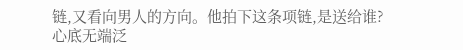链,又看向男人的方向。他拍下这条项链,是送给谁?
心底无端泛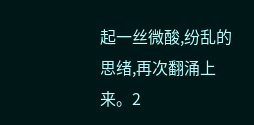起一丝微酸,纷乱的思绪,再次翻涌上来。2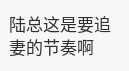陆总这是要追妻的节奏啊